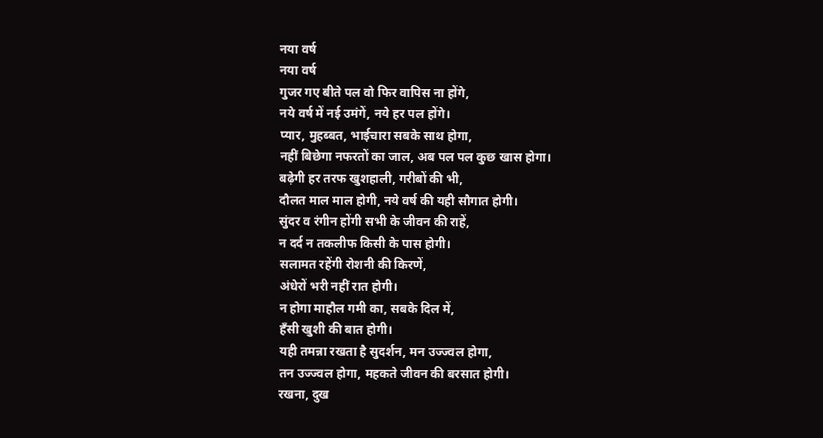नया वर्ष
नया वर्ष
गुजर गए बीते पल वो फिर वापिस ना होंगे,
नये वर्ष में नई उमंगें, नये हर पल होंगे।
प्यार, मुहब्बत, भाईचारा सबके साथ होगा,
नहीं बिछेगा नफरतों का जाल, अब पल पल कुछ खास होगा।
बढ़ेगी हर तरफ खुशहाली, गरीबों की भी,
दौलत माल माल होगी, नये वर्ष की यही सौगात होगी।
सुंदर व रंगीन होंगी सभी के जीवन की राहें,
न दर्द न तकलीफ किसी के पास होगी।
सलामत रहेंगी रोशनी की किरणें,
अंधेरों भरी नहीं रात होगी।
न होगा माहौल गमी का, सबके दिल में,
हँसी खुशी की बात होगी।
यही तमन्ना रखता है सुदर्शन, मन उज्ज्वल होगा,
तन उज्ज्वल होगा, महकते जीवन की बरसात होगी।
रखना, दुख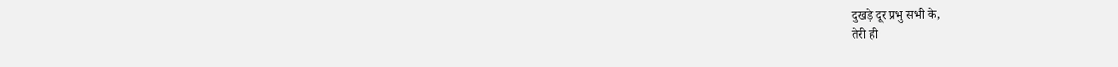दुखड़े दूर प्रभु सभी के,
तेरी ही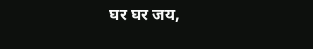घर घर जय,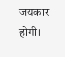जयकार होगी।